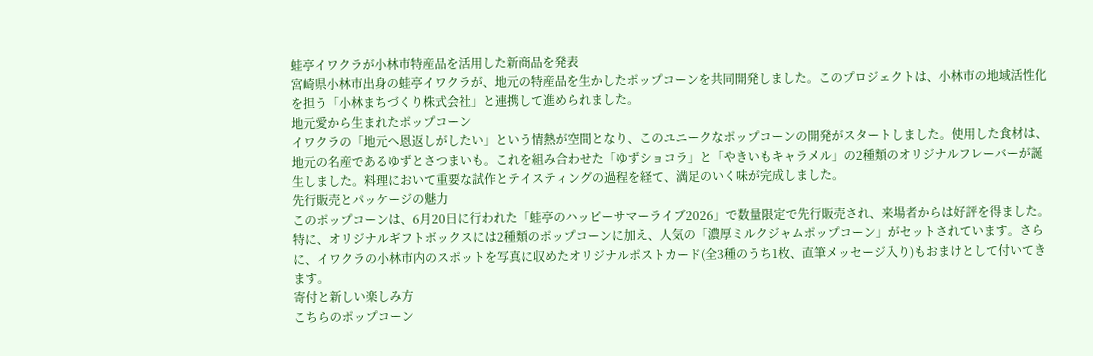蛙亭イワクラが小林市特産品を活用した新商品を発表
宮崎県小林市出身の蛙亭イワクラが、地元の特産品を生かしたポップコーンを共同開発しました。このプロジェクトは、小林市の地域活性化を担う「小林まちづくり株式会社」と連携して進められました。
地元愛から生まれたポップコーン
イワクラの「地元へ恩返しがしたい」という情熱が空間となり、このユニークなポップコーンの開発がスタートしました。使用した食材は、地元の名産であるゆずとさつまいも。これを組み合わせた「ゆずショコラ」と「やきいもキャラメル」の2種類のオリジナルフレーバーが誕生しました。料理において重要な試作とテイスティングの過程を経て、満足のいく味が完成しました。
先行販売とパッケージの魅力
このポップコーンは、6月20日に行われた「蛙亭のハッピーサマーライブ2026」で数量限定で先行販売され、来場者からは好評を得ました。特に、オリジナルギフトボックスには2種類のポップコーンに加え、人気の「濃厚ミルクジャムポップコーン」がセットされています。さらに、イワクラの小林市内のスポットを写真に収めたオリジナルポストカード(全3種のうち1枚、直筆メッセージ入り)もおまけとして付いてきます。
寄付と新しい楽しみ方
こちらのポップコーン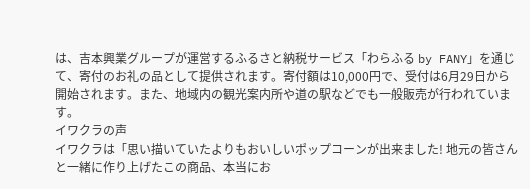は、吉本興業グループが運営するふるさと納税サービス「わらふる by FANY」を通じて、寄付のお礼の品として提供されます。寄付額は10,000円で、受付は6月29日から開始されます。また、地域内の観光案内所や道の駅などでも一般販売が行われています。
イワクラの声
イワクラは「思い描いていたよりもおいしいポップコーンが出来ました! 地元の皆さんと一緒に作り上げたこの商品、本当にお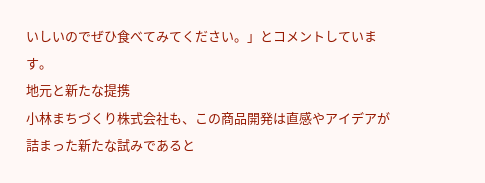いしいのでぜひ食べてみてください。」とコメントしています。
地元と新たな提携
小林まちづくり株式会社も、この商品開発は直感やアイデアが詰まった新たな試みであると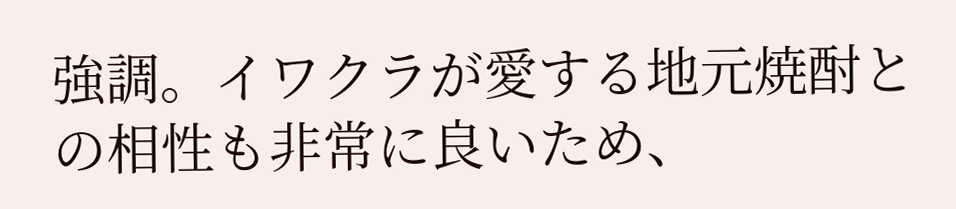強調。イワクラが愛する地元焼酎との相性も非常に良いため、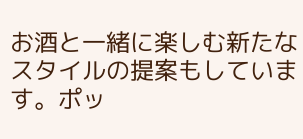お酒と一緒に楽しむ新たなスタイルの提案もしています。ポッ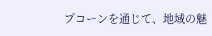プコーンを通じて、地域の魅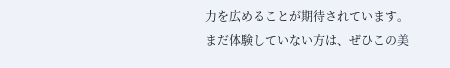力を広めることが期待されています。
まだ体験していない方は、ぜひこの美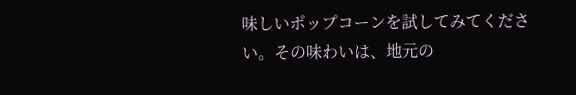味しいポップコーンを試してみてください。その味わいは、地元の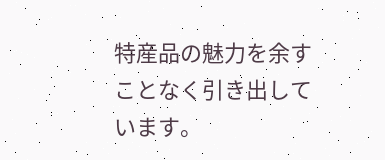特産品の魅力を余すことなく引き出しています。